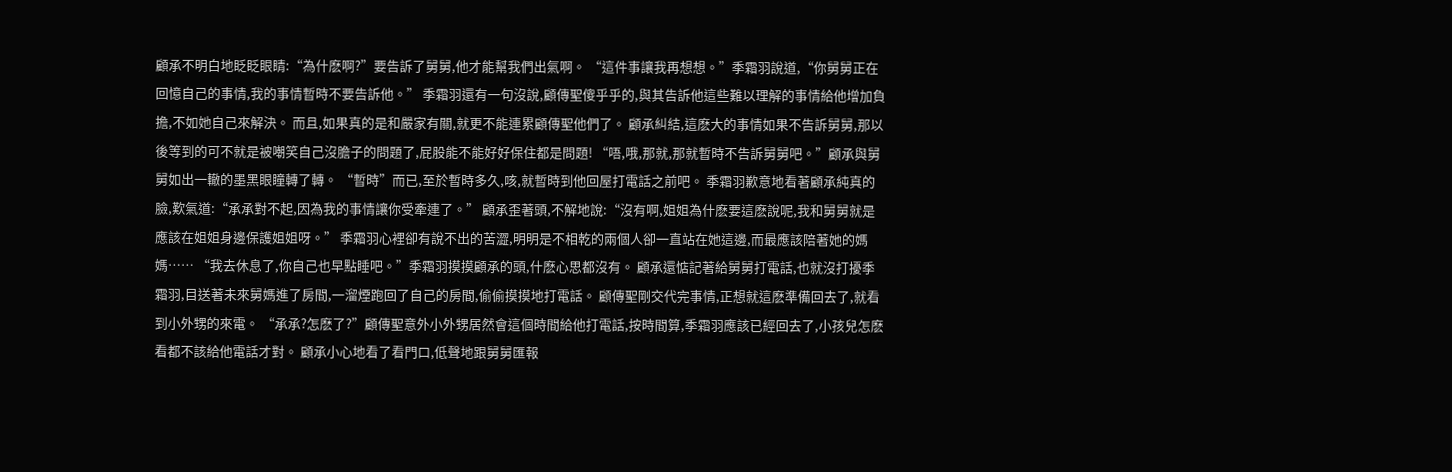顧承不明白地眨眨眼睛:“為什麽啊?”要告訴了舅舅,他才能幫我們出氣啊。 “這件事讓我再想想。”季霜羽說道,“你舅舅正在回憶自己的事情,我的事情暫時不要告訴他。” 季霜羽還有一句沒說,顧傳聖傻乎乎的,與其告訴他這些難以理解的事情給他增加負擔,不如她自己來解決。 而且,如果真的是和嚴家有關,就更不能連累顧傳聖他們了。 顧承糾結,這麽大的事情如果不告訴舅舅,那以後等到的可不就是被嘲笑自己沒膽子的問題了,屁股能不能好好保住都是問題! “唔,哦,那就,那就暫時不告訴舅舅吧。”顧承與舅舅如出一轍的墨黑眼瞳轉了轉。 “暫時”而已,至於暫時多久,咳,就暫時到他回屋打電話之前吧。 季霜羽歉意地看著顧承純真的臉,歎氣道:“承承對不起,因為我的事情讓你受牽連了。” 顧承歪著頭,不解地說:“沒有啊,姐姐為什麽要這麽說呢,我和舅舅就是應該在姐姐身邊保護姐姐呀。” 季霜羽心裡卻有說不出的苦澀,明明是不相乾的兩個人卻一直站在她這邊,而最應該陪著她的媽媽…… “我去休息了,你自己也早點睡吧。”季霜羽摸摸顧承的頭,什麽心思都沒有。 顧承還惦記著給舅舅打電話,也就沒打擾季霜羽,目送著未來舅媽進了房間,一溜煙跑回了自己的房間,偷偷摸摸地打電話。 顧傳聖剛交代完事情,正想就這麽準備回去了,就看到小外甥的來電。 “承承?怎麽了?”顧傳聖意外小外甥居然會這個時間給他打電話,按時間算,季霜羽應該已經回去了,小孩兒怎麽看都不該給他電話才對。 顧承小心地看了看門口,低聲地跟舅舅匯報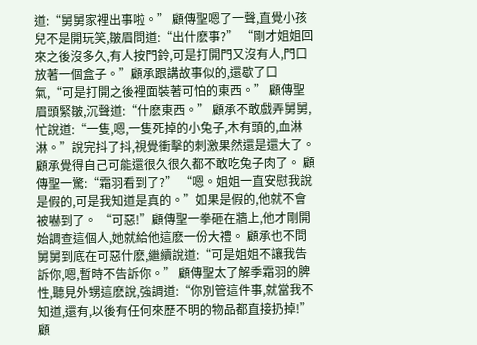道:“舅舅家裡出事啦。” 顧傳聖嗯了一聲,直覺小孩兒不是開玩笑,皺眉問道:“出什麽事?” “剛才姐姐回來之後沒多久,有人按門鈴,可是打開門又沒有人,門口放著一個盒子。”顧承跟講故事似的,還歇了口氣,“可是打開之後裡面裝著可怕的東西。” 顧傳聖眉頭緊皺,沉聲道:“什麽東西。” 顧承不敢戲弄舅舅,忙說道:“一隻,嗯,一隻死掉的小兔子,木有頭的,血淋淋。”說完抖了抖,視覺衝擊的刺激果然還是還大了。 顧承覺得自己可能還很久很久都不敢吃兔子肉了。 顧傳聖一驚:“霜羽看到了?” “嗯。姐姐一直安慰我說是假的,可是我知道是真的。”如果是假的,他就不會被嚇到了。 “可惡!”顧傳聖一拳砸在牆上,他才剛開始調查這個人,她就給他這麽一份大禮。 顧承也不問舅舅到底在可惡什麽,繼續說道:“可是姐姐不讓我告訴你,嗯,暫時不告訴你。” 顧傳聖太了解季霜羽的脾性,聽見外甥這麽說,強調道:“你別管這件事,就當我不知道,還有,以後有任何來歷不明的物品都直接扔掉!” 顧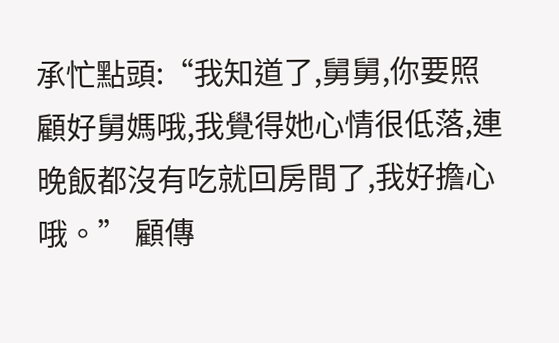承忙點頭:“我知道了,舅舅,你要照顧好舅媽哦,我覺得她心情很低落,連晚飯都沒有吃就回房間了,我好擔心哦。” 顧傳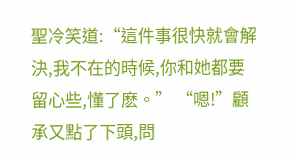聖冷笑道:“這件事很快就會解決,我不在的時候,你和她都要留心些,懂了麽。” “嗯!”顧承又點了下頭,問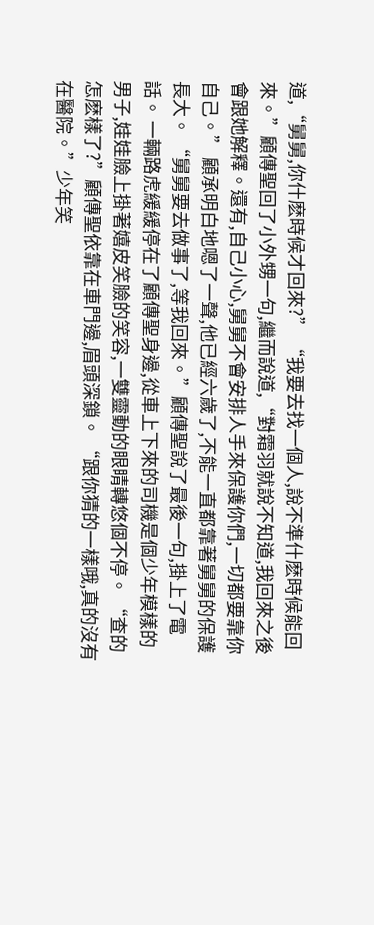道,“舅舅,你什麽時候才回來?” “我要去找一個人,說不準什麽時候能回來。”顧傳聖回了小外甥一句,繼而說道,“對霜羽就說不知道,我回來之後會跟她解釋。還有,自己小心,舅舅不會安排人手來保護你們,一切都要靠你自己。” 顧承明白地嗯了一聲,他已經六歲了,不能一直都靠著舅舅的保護長大。 “舅舅要去做事了,等我回來。”顧傳聖說了最後一句,掛上了電話。 一輛路虎緩緩停在了顧傳聖身邊,從車上下來的司機是個少年模樣的男子,娃娃臉上掛著嬉皮笑臉的笑容,一雙靈動的眼睛轉悠個不停。 “查的怎麽樣了?”顧傳聖依靠在車門邊,眉頭深鎖。 “跟你猜的一樣哦,真的沒有在醫院。”少年笑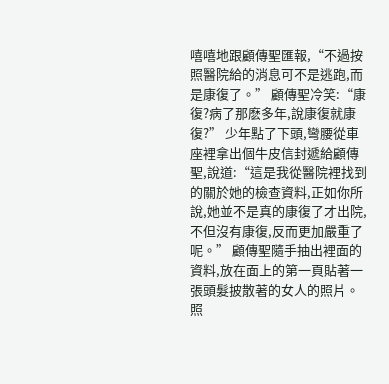嘻嘻地跟顧傳聖匯報,“不過按照醫院給的消息可不是逃跑,而是康復了。” 顧傳聖冷笑:“康復?病了那麽多年,說康復就康復?” 少年點了下頭,彎腰從車座裡拿出個牛皮信封遞給顧傳聖,說道:“這是我從醫院裡找到的關於她的檢查資料,正如你所說,她並不是真的康復了才出院,不但沒有康復,反而更加嚴重了呢。” 顧傳聖隨手抽出裡面的資料,放在面上的第一頁貼著一張頭髮披散著的女人的照片。 照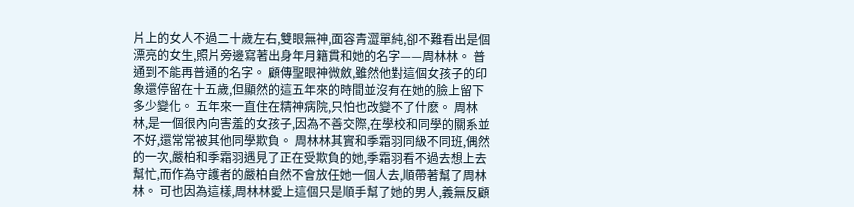片上的女人不過二十歲左右,雙眼無神,面容青澀單純,卻不難看出是個漂亮的女生,照片旁邊寫著出身年月籍貫和她的名字——周林林。 普通到不能再普通的名字。 顧傳聖眼神微斂,雖然他對這個女孩子的印象還停留在十五歲,但顯然的這五年來的時間並沒有在她的臉上留下多少變化。 五年來一直住在精神病院,只怕也改變不了什麽。 周林林,是一個很內向害羞的女孩子,因為不善交際,在學校和同學的關系並不好,還常常被其他同學欺負。 周林林其實和季霜羽同級不同班,偶然的一次,嚴柏和季霜羽遇見了正在受欺負的她,季霜羽看不過去想上去幫忙,而作為守護者的嚴柏自然不會放任她一個人去,順帶著幫了周林林。 可也因為這樣,周林林愛上這個只是順手幫了她的男人,義無反顧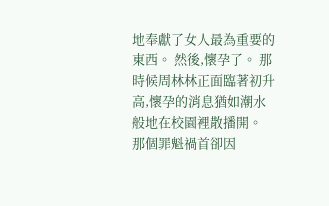地奉獻了女人最為重要的東西。 然後,懷孕了。 那時候周林林正面臨著初升高,懷孕的消息猶如潮水般地在校園裡散播開。 那個罪魁禍首卻因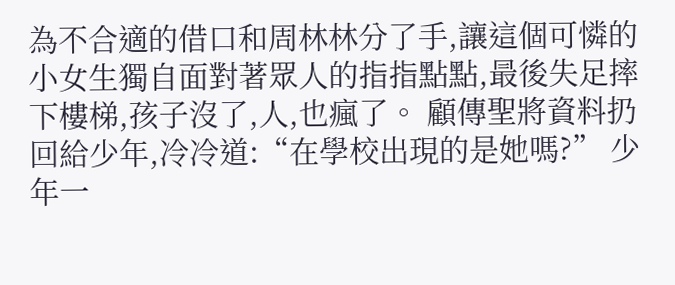為不合適的借口和周林林分了手,讓這個可憐的小女生獨自面對著眾人的指指點點,最後失足摔下樓梯,孩子沒了,人,也瘋了。 顧傳聖將資料扔回給少年,冷冷道:“在學校出現的是她嗎?” 少年一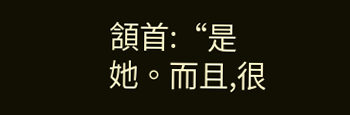頷首:“是她。而且,很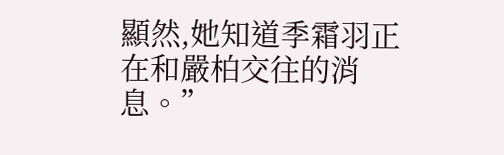顯然,她知道季霜羽正在和嚴柏交往的消息。”